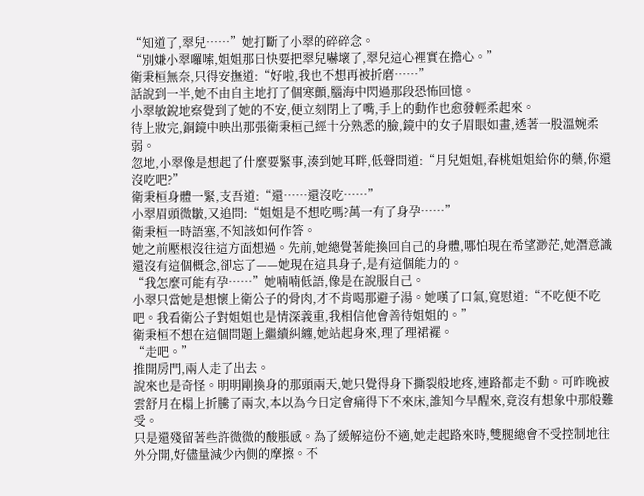“知道了,翠兒……”她打斷了小翠的碎碎念。
“別嫌小翠囉嗦,姐姐那日快要把翠兒嚇壞了,翠兒這心裡實在擔心。”
衛秉桓無奈,只得安撫道:“好啦,我也不想再被折磨……”
話說到一半,她不由自主地打了個寒顫,腦海中閃過那段恐怖回憶。
小翠敏銳地察覺到了她的不安,便立刻閉上了嘴,手上的動作也愈發輕柔起來。
待上妝完,銅鏡中映出那張衛秉桓己經十分熟悉的臉,鏡中的女子眉眼如畫,透著一股溫婉柔弱。
忽地,小翠像是想起了什麼要緊事,湊到她耳畔,低聲問道:“月兒姐姐,春桃姐姐給你的藥,你還沒吃吧?”
衛秉桓身體一緊,支吾道:“還……還沒吃……”
小翠眉頭微皺,又追問:“姐姐是不想吃嗎?萬一有了身孕……”
衛秉桓一時語塞,不知該如何作答。
她之前壓根沒往這方面想過。先前,她總覺著能換回自己的身體,哪怕現在希望渺茫,她潛意識還沒有這個概念,卻忘了——她現在這具身子,是有這個能力的。
“我怎麼可能有孕……”她喃喃低語,像是在說服自己。
小翠只當她是想懷上衛公子的骨肉,才不肯喝那避子湯。她嘆了口氣,寬慰道:“不吃便不吃吧。我看衛公子對姐姐也是情深義重,我相信他會善待姐姐的。”
衛秉桓不想在這個問題上繼續糾纏,她站起身來,理了理裙襬。
“走吧。”
推開房門,兩人走了出去。
說來也是奇怪。明明剛換身的那頭兩天,她只覺得身下撕裂般地疼,連路都走不動。可昨晚被雲舒月在榻上折騰了兩次,本以為今日定會痛得下不來床,誰知今早醒來,竟沒有想象中那般難受。
只是還殘留著些許微微的酸脹感。為了緩解這份不適,她走起路來時,雙腿總會不受控制地往外分開,好儘量減少內側的摩擦。不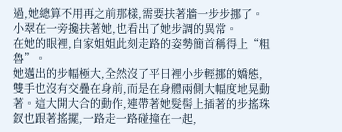過,她總算不用再之前那樣,需要扶著牆一步步挪了。
小翠在一旁攙扶著她,也看出了她步調的異常。
在她的眼裡,自家姐姐此刻走路的姿勢簡首稱得上“粗魯”。
她邁出的步幅極大,全然沒了平日裡小步輕挪的嬌態,雙手也沒有交疊在身前,而是在身體兩側大幅度地晃動著。這大開大合的動作,連帶著她髮髻上插著的步搖珠釵也跟著搖擺,一路走一路碰撞在一起,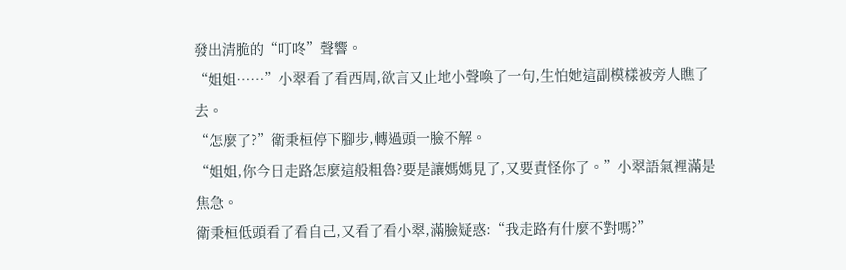發出清脆的“叮咚”聲響。
“姐姐……”小翠看了看西周,欲言又止地小聲喚了一句,生怕她這副模樣被旁人瞧了去。
“怎麼了?”衛秉桓停下腳步,轉過頭一臉不解。
“姐姐,你今日走路怎麼這般粗魯?要是讓媽媽見了,又要責怪你了。”小翠語氣裡滿是焦急。
衛秉桓低頭看了看自己,又看了看小翠,滿臉疑惑:“我走路有什麼不對嗎?”